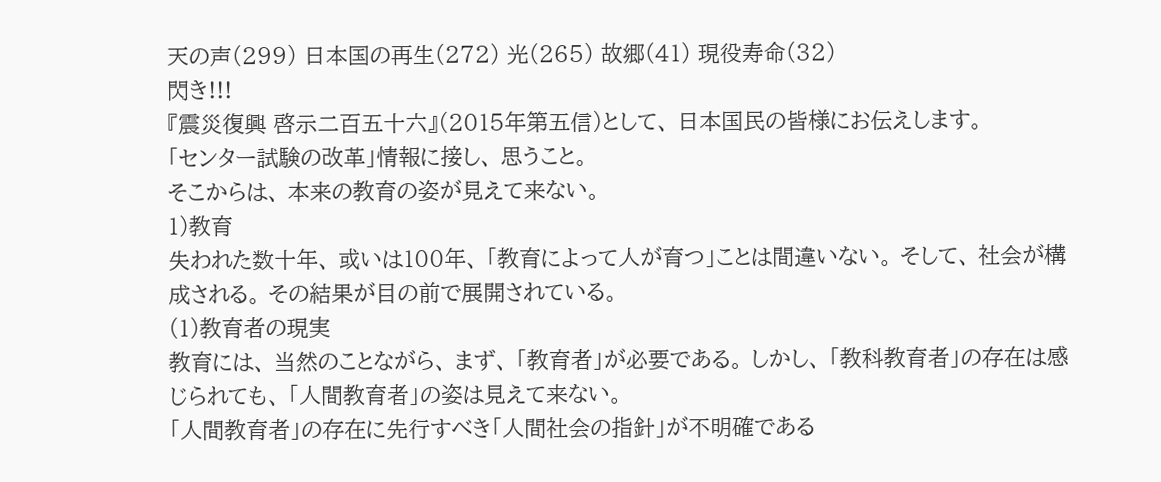天の声(299) 日本国の再生(272) 光(265) 故郷(41) 現役寿命(32)
閃き!!!
『震災復興 啓示二百五十六』(2015年第五信)として、 日本国民の皆様にお伝えします。
「センター試験の改革」情報に接し、 思うこと。
そこからは、 本来の教育の姿が見えて来ない。
1)教育
失われた数十年、 或いは100年、 「教育によって人が育つ」ことは間違いない。 そして、 社会が構成される。 その結果が目の前で展開されている。
(1)教育者の現実
教育には、 当然のことながら、 まず、 「教育者」が必要である。 しかし、 「教科教育者」の存在は感じられても、 「人間教育者」の姿は見えて来ない。
「人間教育者」の存在に先行すべき「人間社会の指針」が不明確である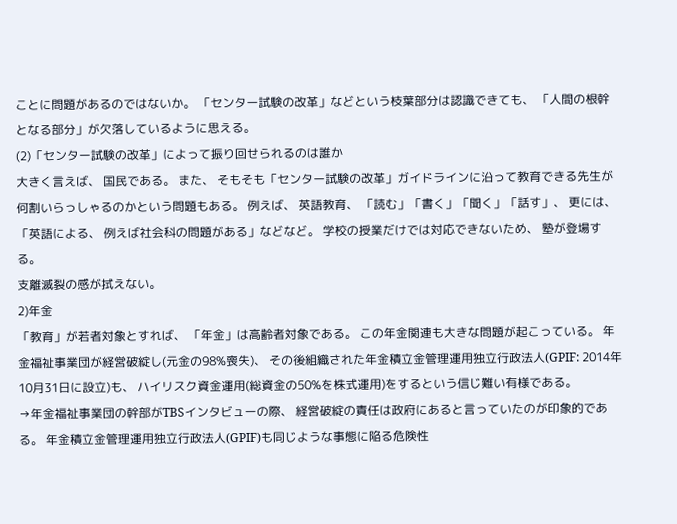ことに問題があるのではないか。 「センター試験の改革」などという枝葉部分は認識できても、 「人間の根幹となる部分」が欠落しているように思える。
(2)「センター試験の改革」によって振り回せられるのは誰か
大きく言えば、 国民である。 また、 そもそも「センター試験の改革」ガイドラインに沿って教育できる先生が何割いらっしゃるのかという問題もある。 例えば、 英語教育、 「読む」「書く」「聞く」「話す」、 更には、 「英語による、 例えば社会科の問題がある」などなど。 学校の授業だけでは対応できないため、 塾が登場する。
支離滅裂の感が拭えない。
2)年金
「教育」が若者対象とすれば、 「年金」は高齢者対象である。 この年金関連も大きな問題が起こっている。 年金福祉事業団が経営破綻し(元金の98%喪失)、 その後組織された年金積立金管理運用独立行政法人(GPIF: 2014年10月31日に設立)も、 ハイリスク資金運用(総資金の50%を株式運用)をするという信じ難い有様である。
→年金福祉事業団の幹部がTBSインタビューの際、 経営破綻の責任は政府にあると言っていたのが印象的である。 年金積立金管理運用独立行政法人(GPIF)も同じような事態に陥る危険性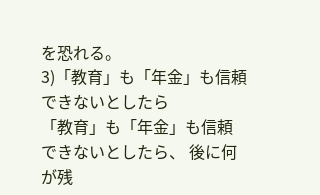を恐れる。
3)「教育」も「年金」も信頼できないとしたら
「教育」も「年金」も信頼できないとしたら、 後に何が残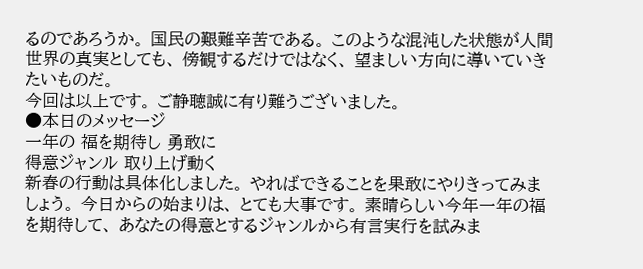るのであろうか。 国民の艱難辛苦である。 このような混沌した状態が人間世界の真実としても、 傍観するだけではなく、 望ましい方向に導いていきたいものだ。
今回は以上です。 ご静聴誠に有り難うございました。
●本日のメッセージ
一年の 福を期待し 勇敢に
得意ジャンル 取り上げ動く
新春の行動は具体化しました。 やればできることを果敢にやりきってみましょう。 今日からの始まりは、 とても大事です。 素晴らしい今年一年の福を期待して、 あなたの得意とするジャンルから有言実行を試みま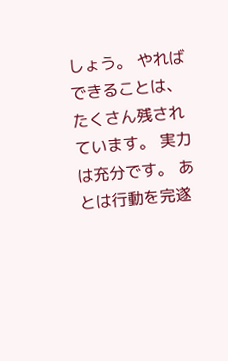しょう。 やればできることは、 たくさん残されています。 実力は充分です。 あとは行動を完遂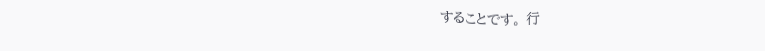することです。 行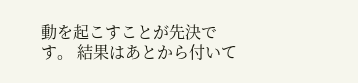動を起こすことが先決です。 結果はあとから付いて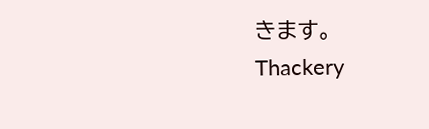きます。
Thackery